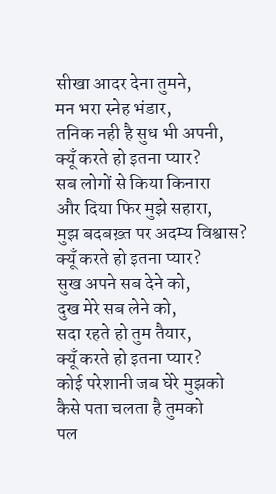सीखा आदर देना तुमने,
मन भरा स्नेह भंडार,
तनिक नही है सुध भी अपनी,
क्यूँ करते हो इतना प्यार?
सब लोगों से किया किनारा
और दिया फिर मुझे सहारा,
मुझ बदबख़्त पर अदम्य विश्वास?
क्यूँ करते हो इतना प्यार?
सुख अपने सब देने को,
दुख मेरे सब लेने को,
सदा रहते हो तुम तैयार,
क्यूँ करते हो इतना प्यार?
कोई परेशानी जब घेरे मुझको
कैसे पता चलता है तुमको
पल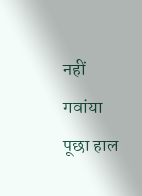नहीं गवांया पूछा हाल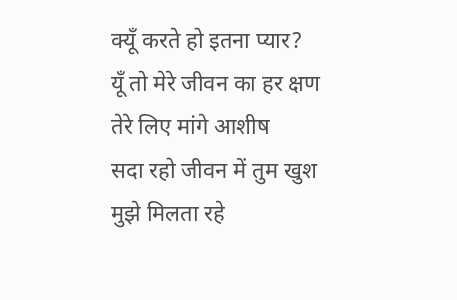क्यूँ करते हो इतना प्यार?
यूँ तो मेरे जीवन का हर क्षण
तेरे लिए मांगे आशीष
सदा रहो जीवन में तुम खुश
मुझे मिलता रहे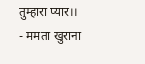तुम्हारा प्यार।।
- ममता खुराना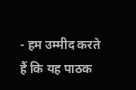- हम उम्मीद करते हैं कि यह पाठक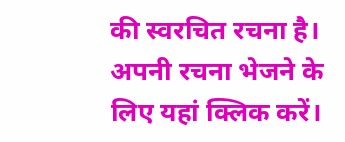की स्वरचित रचना है। अपनी रचना भेजने के लिए यहां क्लिक करें।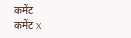कमेंट
कमेंट X